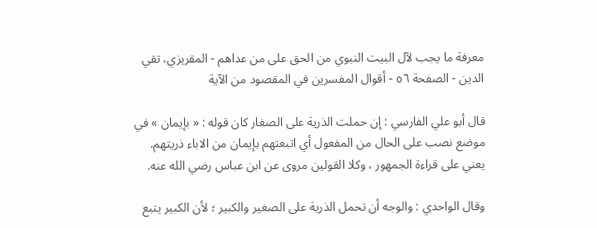معرفة ما يجب لآل البيت النبوي من الحق على من عداهم - المقريزي، تقي الدين - الصفحة ٥٦ - أقوال المفسرين في المقصود من الآية

قال أبو علي الفارسي : إن حملت الذرية على الصغار كان قوله : « بإيمان » في موضع نصب على الحال من المفعول أي اتبعتهم بإيمان من الاباء ذريتهم. يعني على قراءة الجمهور ، وكلا القولين مروى عن ابن عباس رضي الله عنه.

وقال الواحدي : والوجه أن تحمل الذرية على الصغير والكبير ؛ لأن الكبير يتبع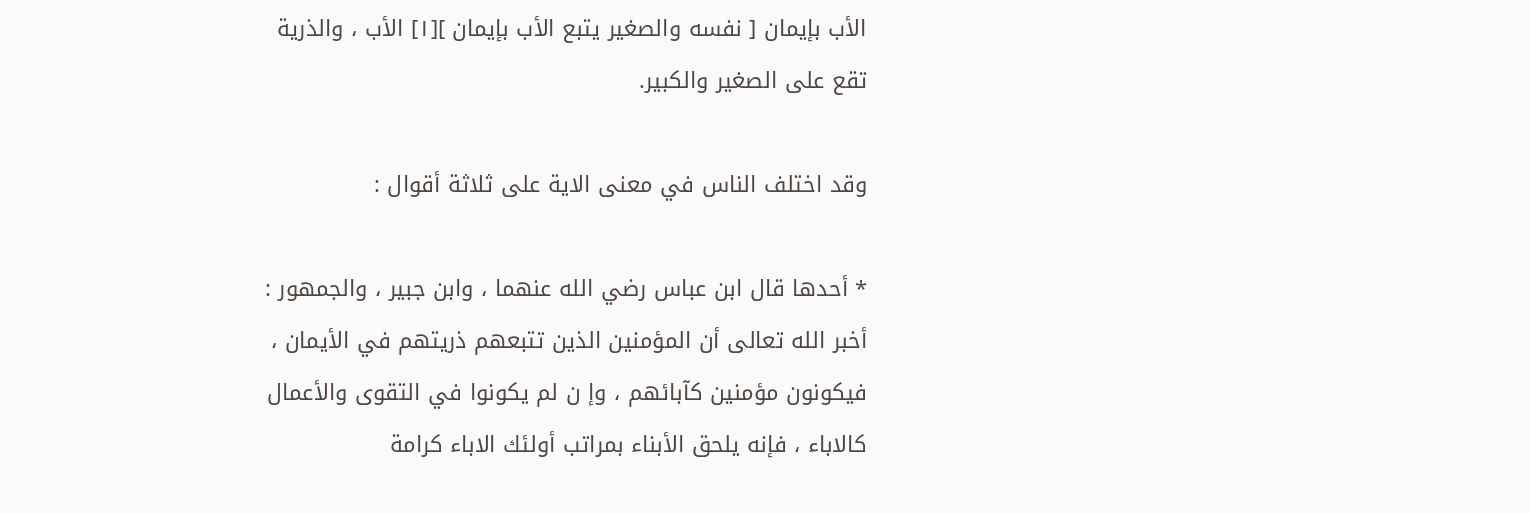الأب بإيمان [ نفسه والصغير يتبع الأب بإيمان ][١] الأب ، والذرية تقع على الصغير والكبير.

وقد اختلف الناس في معنى الاية على ثلاثة أقوال :

* أحدها قال ابن عباس رضي الله عنهما ، وابن جبير ، والجمهور : أخبر الله تعالى أن المؤمنين الذين تتبعهم ذريتهم في الأيمان ، فيكونون مؤمنين كآبائهم ، وإ ن لم يكونوا في التقوى والأعمال كالاباء ، فإنه يلحق الأبناء بمراتب أولئك الاباء كرامة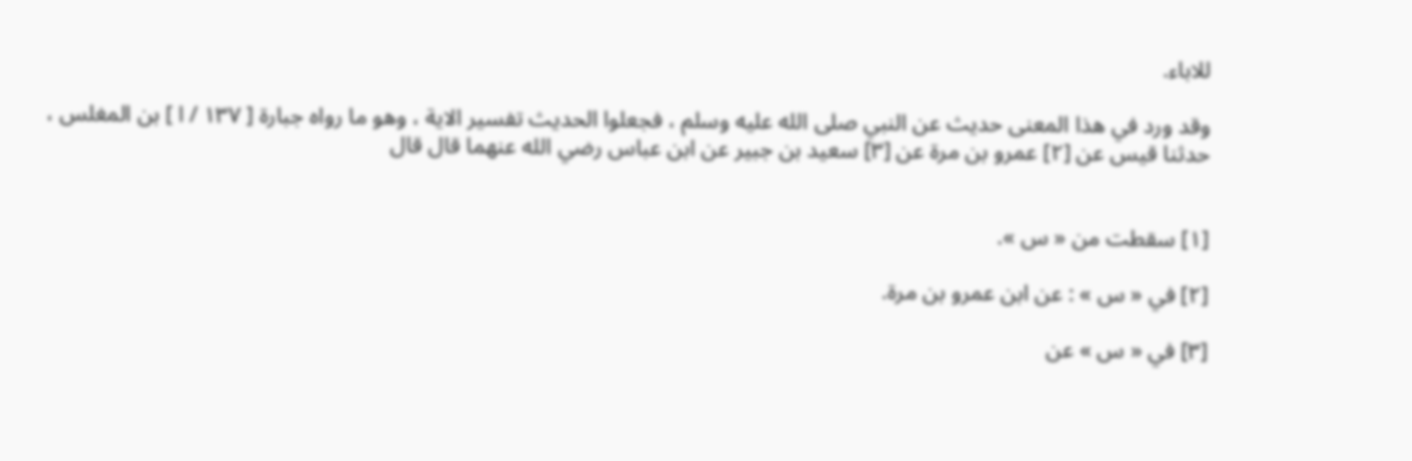للاباء.

وقد ورد في هذا المعنى حديث عن النبي صلى الله عليه وسلم ، فجعلوا الحديث تفسير الاية ، وهو ما رواه جبارة [ ١٣٧ / ا ] بن المغلس ، حدثنا قيس عن [٢] عمرو بن مرة عن [٣] سعيد بن جبير عن ابن عباس رضي الله عنهما قال قال


[١] سقطت من « س ».

[٢] في « س » : عن ابن عمرو بن مرة.

[٣] في « س » عن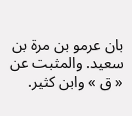بان عرمو بن مرة بن سعيد. والمثبت عن « ق » وابن كثير.